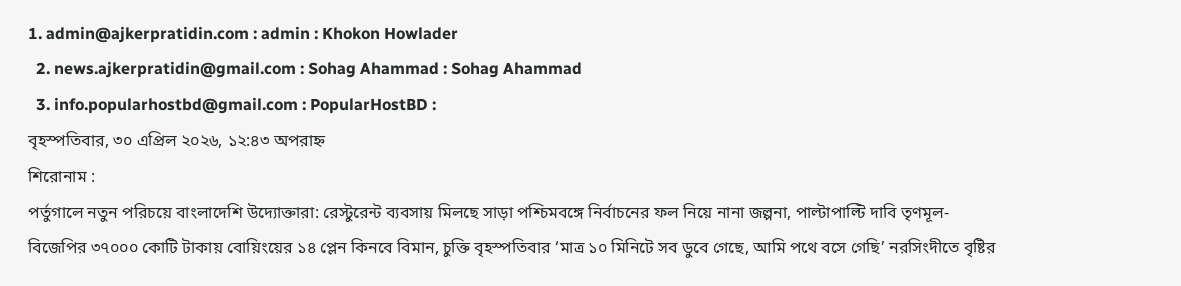1. admin@ajkerpratidin.com : admin : Khokon Howlader
  2. news.ajkerpratidin@gmail.com : Sohag Ahammad : Sohag Ahammad
  3. info.popularhostbd@gmail.com : PopularHostBD :
বৃহস্পতিবার, ৩০ এপ্রিল ২০২৬, ১২:৪৩ অপরাহ্ন
শিরোনাম :
পর্তুগালে নতুন পরিচয়ে বাংলাদেশি উদ্যোক্তারা: রেস্টুরেন্ট ব্যবসায় মিলছে সাড়া পশ্চিমবঙ্গে নির্বাচনের ফল নিয়ে নানা জল্পনা, পাল্টাপাল্টি দাবি তৃণমূল-বিজেপির ৩৭০০০ কোটি টাকায় বোয়িংয়ের ১৪ প্লেন কিনবে বিমান, চুক্তি বৃহস্পতিবার ‘মাত্র ১০ মিনিটে সব ডুবে গেছে, আমি পথে বসে গেছি’ নরসিংদীতে বৃষ্টির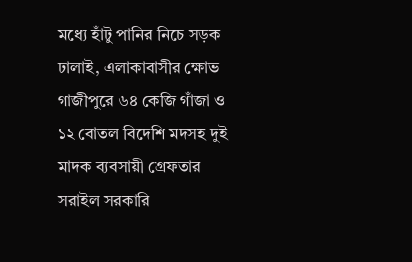মধ্যে হাঁটু পানির নিচে সড়ক ঢালাই, এলাকাবাসীর ক্ষোভ গাজীপুরে ৬৪ কেজি গাঁজা ও ১২ বোতল বিদেশি মদসহ দুই মাদক ব্যবসায়ী গ্রেফতার সরাইল সরকারি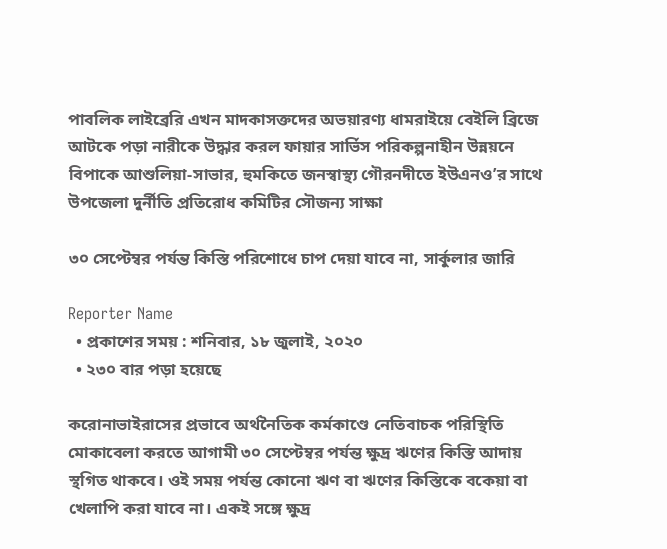পাবলিক লাইব্রেরি এখন মাদকাসক্তদের অভয়ারণ্য ধামরাইয়ে বেইলি ব্রিজে আটকে পড়া নারীকে উদ্ধার করল ফায়ার সার্ভিস পরিকল্পনাহীন উন্নয়নে বিপাকে আশুলিয়া-সাভার, হুমকিতে জনস্বাস্থ্য গৌরনদীতে ইউএনও’র সাথে উপজেলা দুর্নীতি প্রতিরোধ কমিটির সৌজন্য সাক্ষা

৩০ সেপ্টেম্বর পর্যন্ত কিস্তি পরিশোধে চাপ দেয়া যাবে না, সার্কুলার জারি

Reporter Name
  • প্রকাশের সময় : শনিবার, ১৮ জুলাই, ২০২০
  • ২৩০ বার পড়া হয়েছে

করোনাভাইরাসের প্রভাবে অর্থনৈতিক কর্মকাণ্ডে নেতিবাচক পরিস্থিতি মোকাবেলা করতে আগামী ৩০ সেপ্টেম্বর পর্যন্ত ক্ষুদ্র ঋণের কিস্তি আদায় স্থগিত থাকবে। ওই সময় পর্যন্ত কোনো ঋণ বা ঋণের কিস্তিকে বকেয়া বা খেলাপি করা যাবে না। একই সঙ্গে ক্ষুদ্র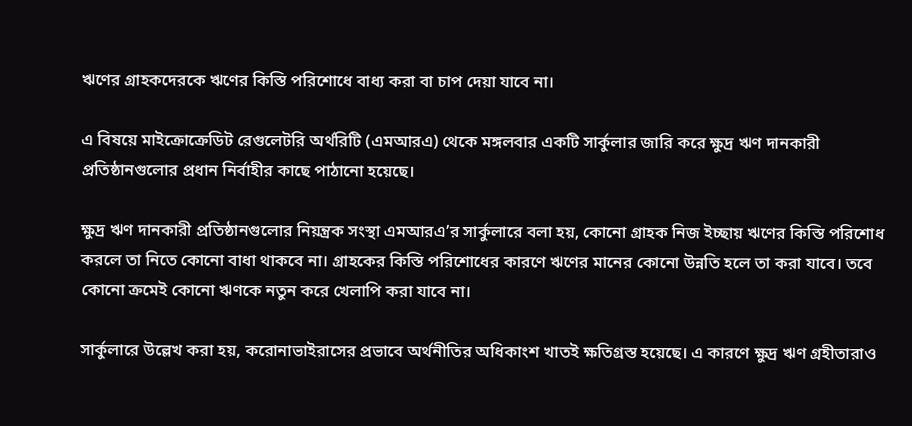ঋণের গ্রাহকদেরকে ঋণের কিস্তি পরিশোধে বাধ্য করা বা চাপ দেয়া যাবে না।

এ বিষয়ে মাইক্রোক্রেডিট রেগুলেটরি অর্থরিটি (এমআরএ) থেকে মঙ্গলবার একটি সার্কুলার জারি করে ক্ষুদ্র ঋণ দানকারী প্রতিষ্ঠানগুলোর প্রধান নির্বাহীর কাছে পাঠানো হয়েছে।

ক্ষুদ্র ঋণ দানকারী প্রতিষ্ঠানগুলোর নিয়ন্ত্রক সংস্থা এমআরএ’র সার্কুলারে বলা হয়, কোনো গ্রাহক নিজ ইচ্ছায় ঋণের কিস্তি পরিশোধ করলে তা নিতে কোনো বাধা থাকবে না। গ্রাহকের কিস্তি পরিশোধের কারণে ঋণের মানের কোনো উন্নতি হলে তা করা যাবে। তবে কোনো ক্রমেই কোনো ঋণকে নতুন করে খেলাপি করা যাবে না।

সার্কুলারে উল্লেখ করা হয়, করোনাভাইরাসের প্রভাবে অর্থনীতির অধিকাংশ খাতই ক্ষতিগ্রস্ত হয়েছে। এ কারণে ক্ষুদ্র ঋণ গ্রহীতারাও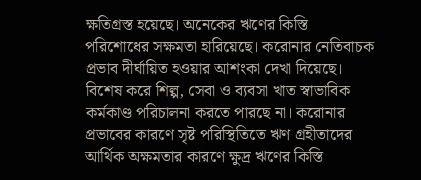ক্ষতিগ্রস্ত হয়েছে। অনেকের ঋণের কিস্তি পরিশোধের সক্ষমতা হারিয়েছে। করোনার নেতিবাচক প্রভাব দীর্ঘায়িত হওয়ার আশংকা দেখা দিয়েছে। বিশেষ করে শিল্প, সেবা ও ব্যবসা খাত স্বাভাবিক কর্মকাণ্ড পরিচালনা করতে পারছে না। করোনার প্রভাবের কারণে সৃষ্ট পরিস্থিতিতে ঋণ গ্রহীতাদের আর্থিক অক্ষমতার কারণে ক্ষুদ্র ঋণের কিস্তি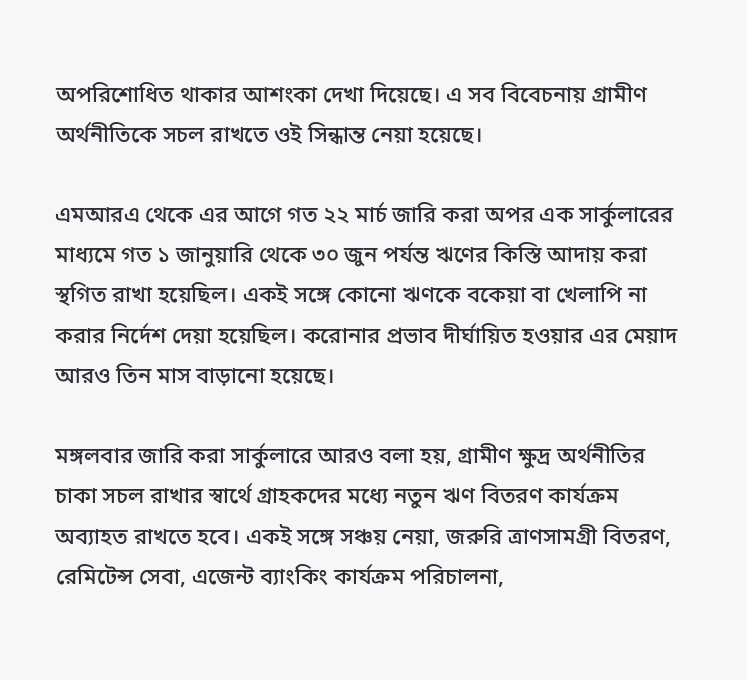অপরিশোধিত থাকার আশংকা দেখা দিয়েছে। এ সব বিবেচনায় গ্রামীণ অর্থনীতিকে সচল রাখতে ওই সিন্ধান্ত নেয়া হয়েছে।

এমআরএ থেকে এর আগে গত ২২ মার্চ জারি করা অপর এক সার্কুলারের মাধ্যমে গত ১ জানুয়ারি থেকে ৩০ জুন পর্যন্ত ঋণের কিস্তি আদায় করা স্থগিত রাখা হয়েছিল। একই সঙ্গে কোনো ঋণকে বকেয়া বা খেলাপি না করার নির্দেশ দেয়া হয়েছিল। করোনার প্রভাব দীর্ঘায়িত হওয়ার এর মেয়াদ আরও তিন মাস বাড়ানো হয়েছে।

মঙ্গলবার জারি করা সার্কুলারে আরও বলা হয়, গ্রামীণ ক্ষুদ্র অর্থনীতির চাকা সচল রাখার স্বার্থে গ্রাহকদের মধ্যে নতুন ঋণ বিতরণ কার্যক্রম অব্যাহত রাখতে হবে। একই সঙ্গে সঞ্চয় নেয়া, জরুরি ত্রাণসামগ্রী বিতরণ, রেমিটেন্স সেবা, এজেন্ট ব্যাংকিং কার্যক্রম পরিচালনা,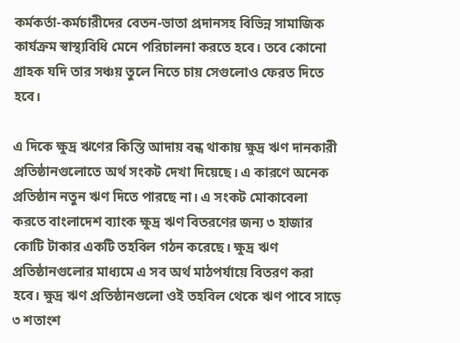কর্মকর্তা-কর্মচারীদের বেতন-ভাতা প্রদানসহ বিভিন্ন সামাজিক কার্যক্রম স্বাস্থ্যবিধি মেনে পরিচালনা করতে হবে। তবে কোনো গ্রাহক যদি তার সঞ্চয় তুলে নিতে চায় সেগুলোও ফেরত দিতে হবে।

এ দিকে ক্ষুদ্র ঋণের কিস্তি আদায় বন্ধ থাকায় ক্ষুদ্র ঋণ দানকারী প্রতিষ্ঠানগুলোতে অর্থ সংকট দেখা দিয়েছে। এ কারণে অনেক প্রতিষ্ঠান নতুন ঋণ দিতে পারছে না। এ সংকট মোকাবেলা করতে বাংলাদেশ ব্যাংক ক্ষুদ্র ঋণ বিতরণের জন্য ৩ হাজার কোটি টাকার একটি তহবিল গঠন করেছে। ক্ষুদ্র ঋণ প্রতিষ্ঠানগুলোর মাধ্যমে এ সব অর্থ মাঠপর্যায়ে বিতরণ করা হবে। ক্ষুদ্র ঋণ প্রতিষ্ঠানগুলো ওই তহবিল থেকে ঋণ পাবে সাড়ে ৩ শতাংশ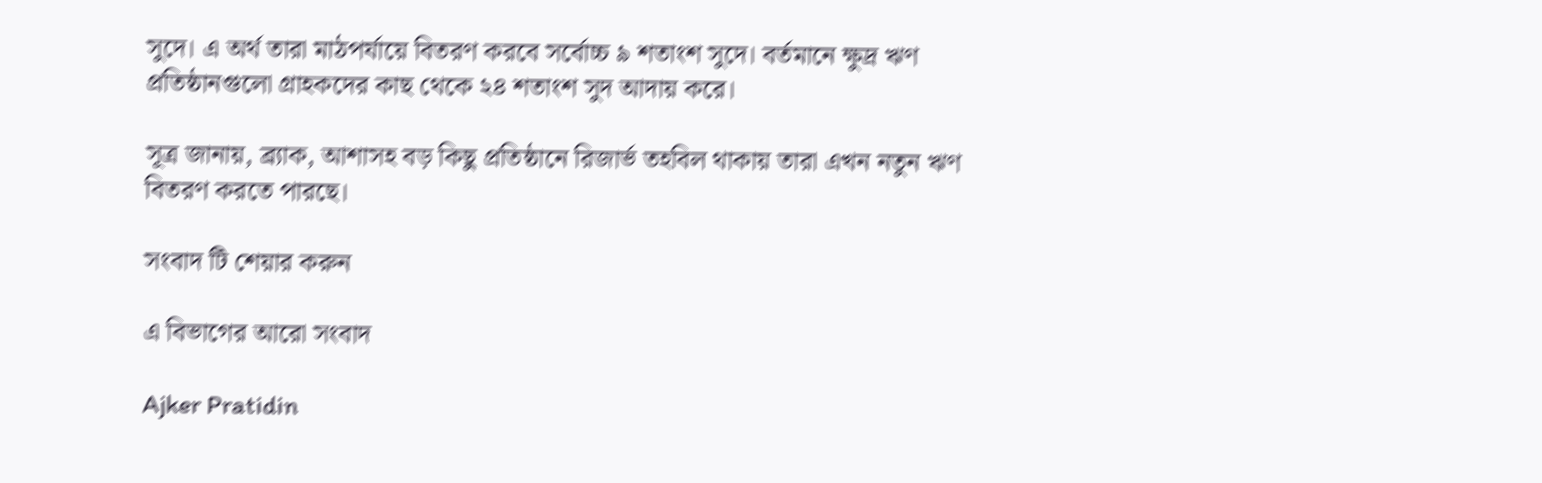সুদে। এ অর্থ তারা মাঠপর্যায়ে বিতরণ করবে সর্বোচ্চ ৯ শতাংশ সুদে। বর্তমানে ক্ষুদ্র ঋণ প্রতিষ্ঠানগুলো গ্রাহকদের কাছ থেকে ২৪ শতাংশ সুদ আদায় করে।

সূত্র জানায়, ব্র্যাক, আশাসহ বড় কিছু প্রতিষ্ঠানে রিজার্ভ তহবিল থাকায় তারা এখন নতুন ঋণ বিতরণ করতে পারছে।

সংবাদ টি শেয়ার করুন

এ বিভাগের আরো সংবাদ

Ajker Pratidin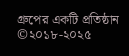গ্রুপের একটি প্রতিষ্ঠান ©২০১৮-২০২৫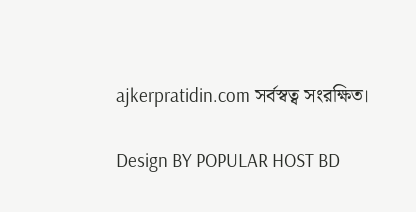ajkerpratidin.com সর্বস্বত্ব সংরক্ষিত।

Design BY POPULAR HOST BD